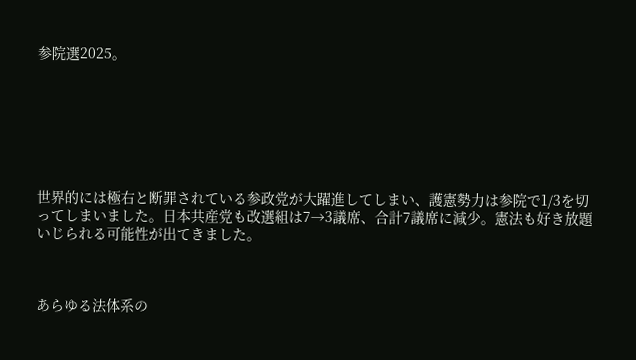参院選2025。







世界的には極右と断罪されている参政党が大躍進してしまい、護憲勢力は参院で1/3を切ってしまいました。日本共産党も改選組は7→3議席、合計7議席に減少。憲法も好き放題いじられる可能性が出てきました。



あらゆる法体系の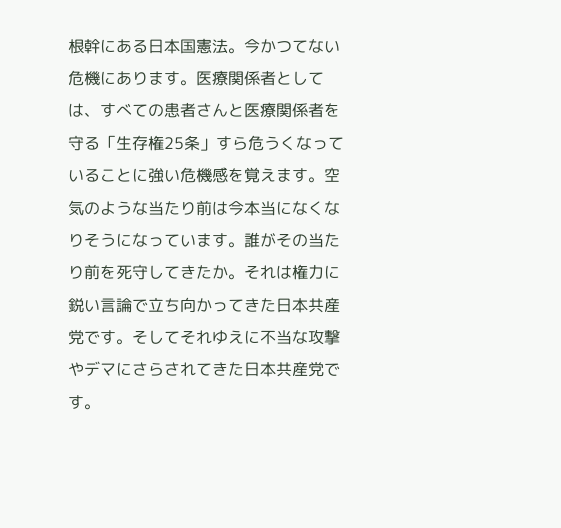根幹にある日本国憲法。今かつてない危機にあります。医療関係者としては、すべての患者さんと医療関係者を守る「生存権25条」すら危うくなっていることに強い危機感を覚えます。空気のような当たり前は今本当になくなりそうになっています。誰がその当たり前を死守してきたか。それは権力に鋭い言論で立ち向かってきた日本共産党です。そしてそれゆえに不当な攻撃やデマにさらされてきた日本共産党です。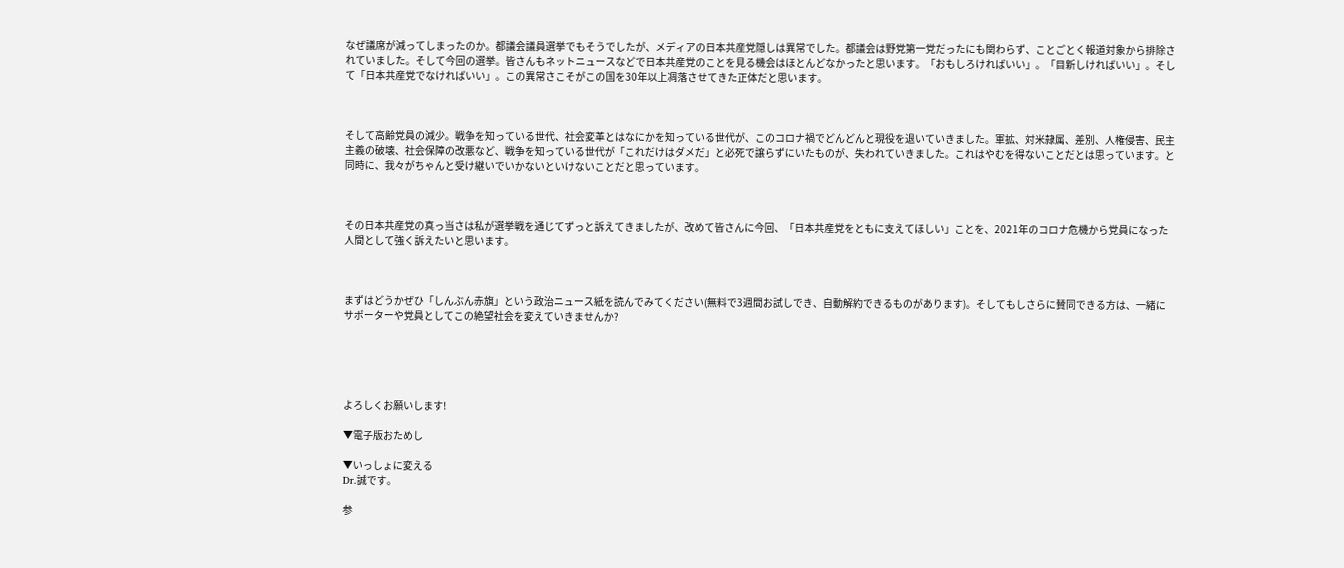なぜ議席が減ってしまったのか。都議会議員選挙でもそうでしたが、メディアの日本共産党隠しは異常でした。都議会は野党第一党だったにも関わらず、ことごとく報道対象から排除されていました。そして今回の選挙。皆さんもネットニュースなどで日本共産党のことを見る機会はほとんどなかったと思います。「おもしろければいい」。「目新しければいい」。そして「日本共産党でなければいい」。この異常さこそがこの国を30年以上凋落させてきた正体だと思います。



そして高齢党員の減少。戦争を知っている世代、社会変革とはなにかを知っている世代が、このコロナ禍でどんどんと現役を退いていきました。軍拡、対米隷属、差別、人権侵害、民主主義の破壊、社会保障の改悪など、戦争を知っている世代が「これだけはダメだ」と必死で譲らずにいたものが、失われていきました。これはやむを得ないことだとは思っています。と同時に、我々がちゃんと受け継いでいかないといけないことだと思っています。



その日本共産党の真っ当さは私が選挙戦を通じてずっと訴えてきましたが、改めて皆さんに今回、「日本共産党をともに支えてほしい」ことを、2021年のコロナ危機から党員になった人間として強く訴えたいと思います。



まずはどうかぜひ「しんぶん赤旗」という政治ニュース紙を読んでみてください(無料で3週間お試しでき、自動解約できるものがあります)。そしてもしさらに賛同できる方は、一緒にサポーターや党員としてこの絶望社会を変えていきませんか?





よろしくお願いします!

▼電子版おためし

▼いっしょに変える
Dr.誠です。

参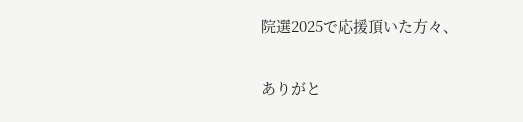院選2025で応援頂いた方々、

ありがと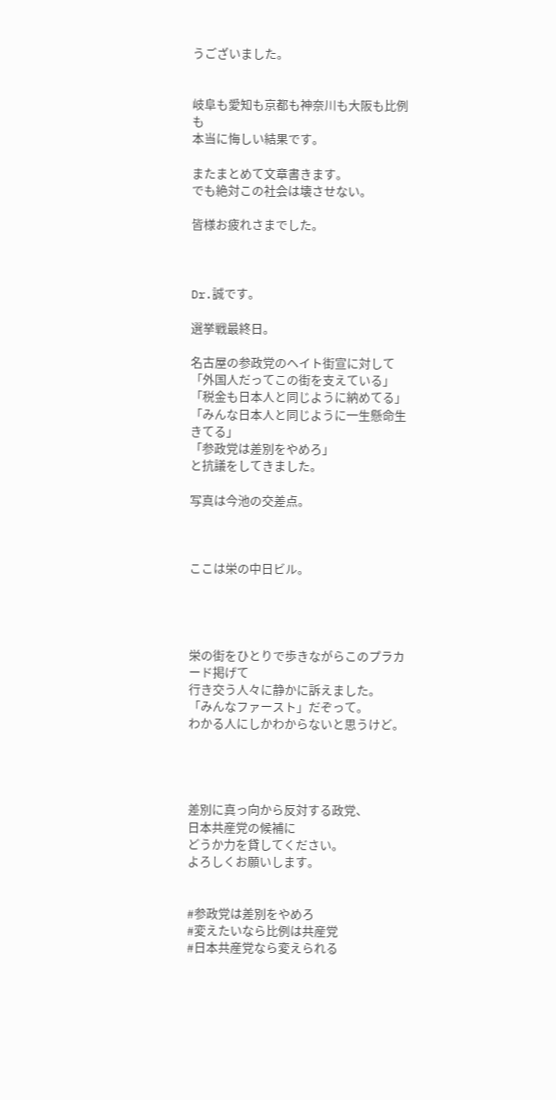うございました。


岐阜も愛知も京都も神奈川も大阪も比例も
本当に悔しい結果です。

またまとめて文章書きます。
でも絶対この社会は壊させない。

皆様お疲れさまでした。



Dr.誠です。

選挙戦最終日。

名古屋の参政党のヘイト街宣に対して
「外国人だってこの街を支えている」
「税金も日本人と同じように納めてる」
「みんな日本人と同じように一生懸命生きてる」
「参政党は差別をやめろ」
と抗議をしてきました。

写真は今池の交差点。



ここは栄の中日ビル。




栄の街をひとりで歩きながらこのプラカード掲げて
行き交う人々に静かに訴えました。
「みんなファースト」だぞって。
わかる人にしかわからないと思うけど。




差別に真っ向から反対する政党、
日本共産党の候補に
どうか力を貸してください。
よろしくお願いします。


#参政党は差別をやめろ
#変えたいなら比例は共産党
#日本共産党なら変えられる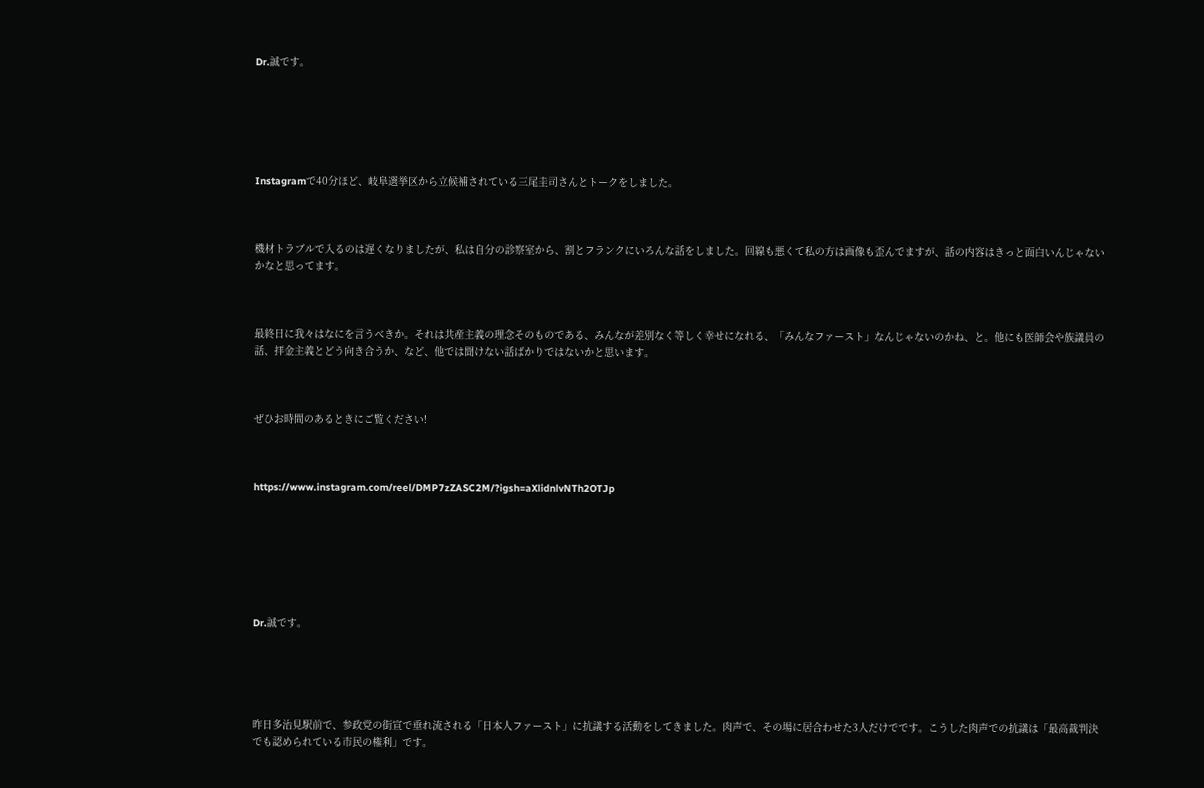Dr.誠です。






Instagramで40分ほど、岐阜選挙区から立候補されている三尾圭司さんとトークをしました。



機材トラブルで入るのは遅くなりましたが、私は自分の診察室から、割とフランクにいろんな話をしました。回線も悪くて私の方は画像も歪んでますが、話の内容はきっと面白いんじゃないかなと思ってます。



最終日に我々はなにを言うべきか。それは共産主義の理念そのものである、みんなが差別なく等しく幸せになれる、「みんなファースト」なんじゃないのかね、と。他にも医師会や族議員の話、拝金主義とどう向き合うか、など、他では聞けない話ばかりではないかと思います。



ぜひお時間のあるときにご覧ください!



https://www.instagram.com/reel/DMP7zZASC2M/?igsh=aXlidnlvNTh2OTJp







Dr.誠です。





昨日多治見駅前で、参政党の街宣で垂れ流される「日本人ファースト」に抗議する活動をしてきました。肉声で、その場に居合わせた3人だけでです。こうした肉声での抗議は「最高裁判決でも認められている市民の権利」です。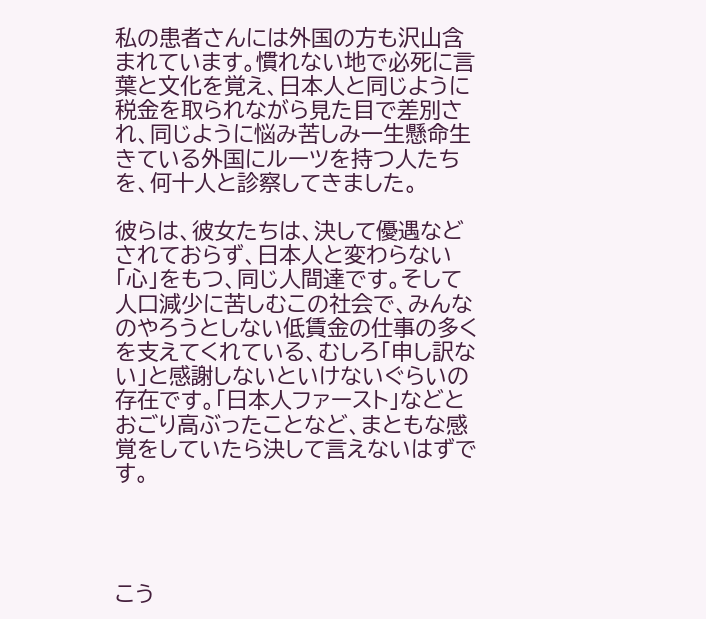私の患者さんには外国の方も沢山含まれています。慣れない地で必死に言葉と文化を覚え、日本人と同じように税金を取られながら見た目で差別され、同じように悩み苦しみ一生懸命生きている外国にルーツを持つ人たちを、何十人と診察してきました。

彼らは、彼女たちは、決して優遇などされておらず、日本人と変わらない「心」をもつ、同じ人間達です。そして人口減少に苦しむこの社会で、みんなのやろうとしない低賃金の仕事の多くを支えてくれている、むしろ「申し訳ない」と感謝しないといけないぐらいの存在です。「日本人ファースト」などとおごり高ぶったことなど、まともな感覚をしていたら決して言えないはずです。




こう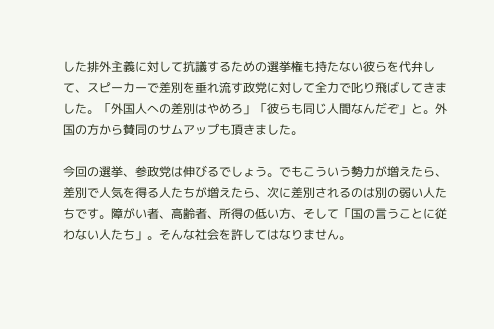した排外主義に対して抗議するための選挙権も持たない彼らを代弁して、スピーカーで差別を垂れ流す政党に対して全力で叱り飛ばしてきました。「外国人への差別はやめろ」「彼らも同じ人間なんだぞ」と。外国の方から賛同のサムアップも頂きました。

今回の選挙、参政党は伸びるでしょう。でもこういう勢力が増えたら、差別で人気を得る人たちが増えたら、次に差別されるのは別の弱い人たちです。障がい者、高齢者、所得の低い方、そして「国の言うことに従わない人たち」。そんな社会を許してはなりません。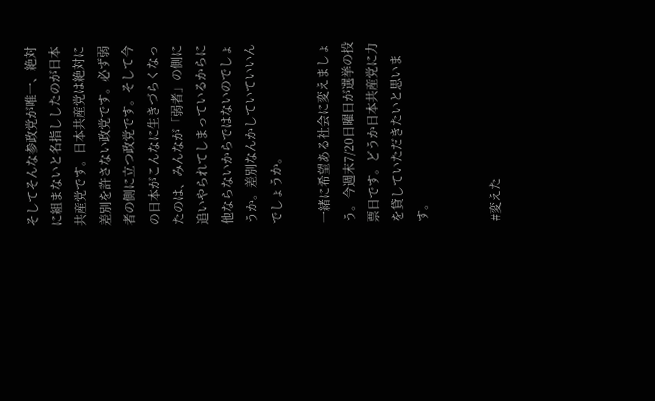そしてそんな参政党が唯一、絶対に組まないと名指ししたのが日本共産党です。日本共産党は絶対に差別を許さない政党です。必ず弱者の側に立つ政党です。そして今の日本がこんなに生きづらくなったのは、みんなが「弱者」の側に追いやられてしまっているからに他ならないからではないのでしょうか。差別なんかしていていいんでしょうか。

一緒に希望ある社会に変えましょう。今週末7/20日曜日が選挙の投票日です。どうか日本共産党に力を貸していただきたいと思います。


#変えた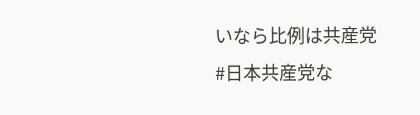いなら比例は共産党
#日本共産党な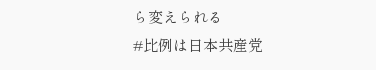ら変えられる
#比例は日本共産党